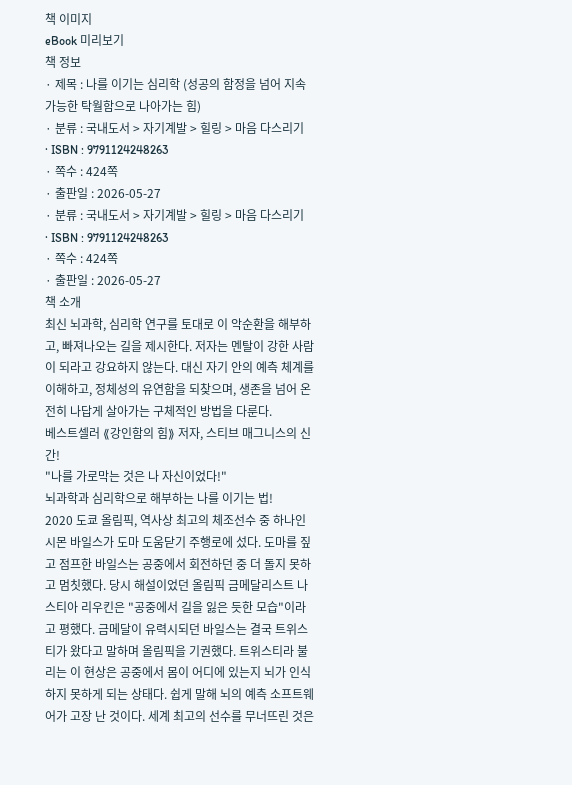책 이미지
eBook 미리보기
책 정보
· 제목 : 나를 이기는 심리학 (성공의 함정을 넘어 지속 가능한 탁월함으로 나아가는 힘)
· 분류 : 국내도서 > 자기계발 > 힐링 > 마음 다스리기
· ISBN : 9791124248263
· 쪽수 : 424쪽
· 출판일 : 2026-05-27
· 분류 : 국내도서 > 자기계발 > 힐링 > 마음 다스리기
· ISBN : 9791124248263
· 쪽수 : 424쪽
· 출판일 : 2026-05-27
책 소개
최신 뇌과학, 심리학 연구를 토대로 이 악순환을 해부하고, 빠져나오는 길을 제시한다. 저자는 멘탈이 강한 사람이 되라고 강요하지 않는다. 대신 자기 안의 예측 체계를 이해하고, 정체성의 유연함을 되찾으며, 생존을 넘어 온전히 나답게 살아가는 구체적인 방법을 다룬다.
베스트셀러 ⟪강인함의 힘⟫ 저자, 스티브 매그니스의 신간!
"나를 가로막는 것은 나 자신이었다!"
뇌과학과 심리학으로 해부하는 나를 이기는 법!
2020 도쿄 올림픽, 역사상 최고의 체조선수 중 하나인 시몬 바일스가 도마 도움닫기 주행로에 섰다. 도마를 짚고 점프한 바일스는 공중에서 회전하던 중 더 돌지 못하고 멈칫했다. 당시 해설이었던 올림픽 금메달리스트 나스티아 리우킨은 "공중에서 길을 잃은 듯한 모습"이라고 평했다. 금메달이 유력시되던 바일스는 결국 트위스티가 왔다고 말하며 올림픽을 기권했다. 트위스티라 불리는 이 현상은 공중에서 몸이 어디에 있는지 뇌가 인식하지 못하게 되는 상태다. 쉽게 말해 뇌의 예측 소프트웨어가 고장 난 것이다. 세계 최고의 선수를 무너뜨린 것은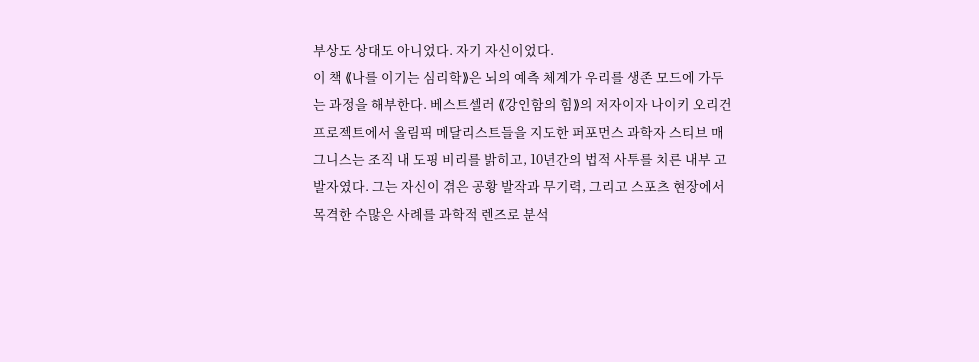부상도 상대도 아니었다. 자기 자신이었다.
이 책 ⟪나를 이기는 심리학⟫은 뇌의 예측 체계가 우리를 생존 모드에 가두는 과정을 해부한다. 베스트셀러 ⟪강인함의 힘⟫의 저자이자 나이키 오리건 프로젝트에서 올림픽 메달리스트들을 지도한 퍼포먼스 과학자 스티브 매그니스는 조직 내 도핑 비리를 밝히고, 10년간의 법적 사투를 치른 내부 고발자였다. 그는 자신이 겪은 공황 발작과 무기력, 그리고 스포츠 현장에서 목격한 수많은 사례를 과학적 렌즈로 분석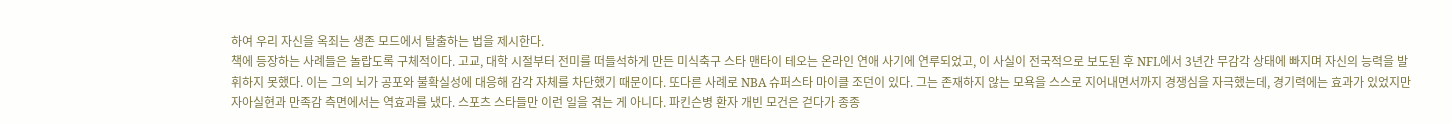하여 우리 자신을 옥죄는 생존 모드에서 탈출하는 법을 제시한다.
책에 등장하는 사례들은 놀랍도록 구체적이다. 고교, 대학 시절부터 전미를 떠들석하게 만든 미식축구 스타 맨타이 테오는 온라인 연애 사기에 연루되었고, 이 사실이 전국적으로 보도된 후 NFL에서 3년간 무감각 상태에 빠지며 자신의 능력을 발휘하지 못했다. 이는 그의 뇌가 공포와 불확실성에 대응해 감각 자체를 차단했기 때문이다. 또다른 사례로 NBA 슈퍼스타 마이클 조던이 있다. 그는 존재하지 않는 모욕을 스스로 지어내면서까지 경쟁심을 자극했는데, 경기력에는 효과가 있었지만 자아실현과 만족감 측면에서는 역효과를 냈다. 스포츠 스타들만 이런 일을 겪는 게 아니다. 파킨슨병 환자 개빈 모건은 걷다가 종종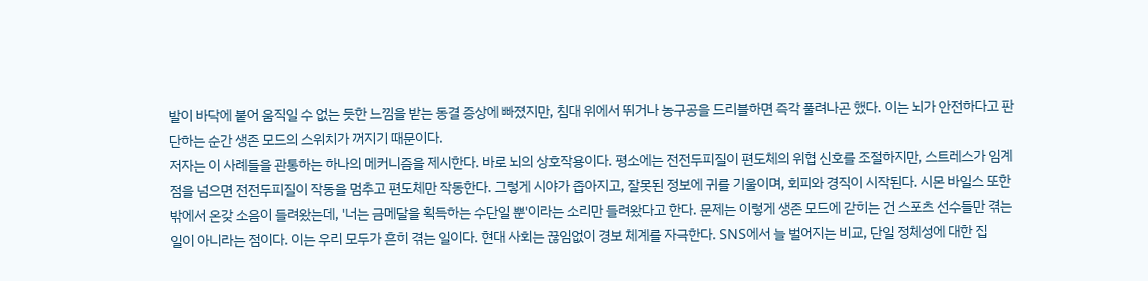발이 바닥에 붙어 움직일 수 없는 듯한 느낌을 받는 동결 증상에 빠졌지만, 침대 위에서 뛰거나 농구공을 드리블하면 즉각 풀려나곤 했다. 이는 뇌가 안전하다고 판단하는 순간 생존 모드의 스위치가 꺼지기 때문이다.
저자는 이 사례들을 관통하는 하나의 메커니즘을 제시한다. 바로 뇌의 상호작용이다. 평소에는 전전두피질이 편도체의 위협 신호를 조절하지만, 스트레스가 임계점을 넘으면 전전두피질이 작동을 멈추고 편도체만 작동한다. 그렇게 시야가 좁아지고, 잘못된 정보에 귀를 기울이며, 회피와 경직이 시작된다. 시몬 바일스 또한 밖에서 온갖 소음이 들려왔는데, '너는 금메달을 획득하는 수단일 뿐'이라는 소리만 들려왔다고 한다. 문제는 이렇게 생존 모드에 갇히는 건 스포츠 선수들만 겪는 일이 아니라는 점이다. 이는 우리 모두가 흔히 겪는 일이다. 현대 사회는 끊임없이 경보 체계를 자극한다. SNS에서 늘 벌어지는 비교, 단일 정체성에 대한 집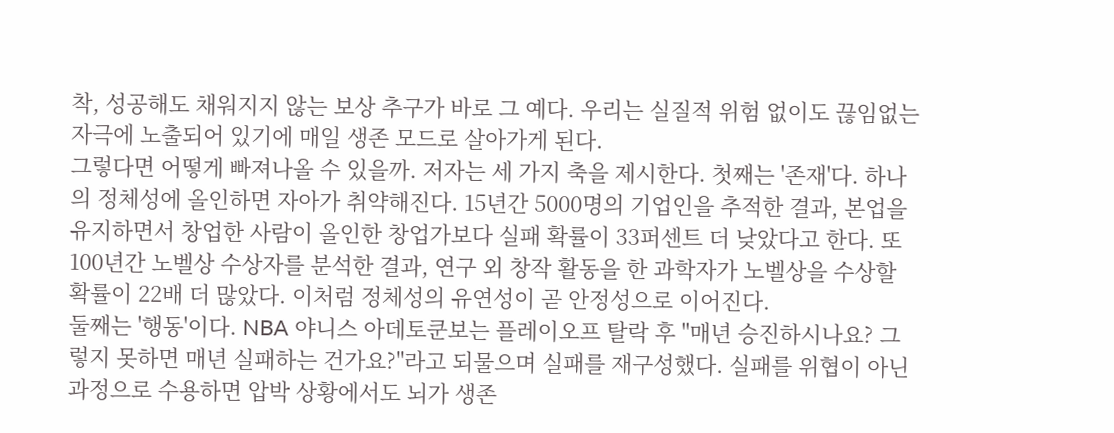착, 성공해도 채워지지 않는 보상 추구가 바로 그 예다. 우리는 실질적 위험 없이도 끊임없는 자극에 노출되어 있기에 매일 생존 모드로 살아가게 된다.
그렇다면 어떻게 빠져나올 수 있을까. 저자는 세 가지 축을 제시한다. 첫째는 '존재'다. 하나의 정체성에 올인하면 자아가 취약해진다. 15년간 5000명의 기업인을 추적한 결과, 본업을 유지하면서 창업한 사람이 올인한 창업가보다 실패 확률이 33퍼센트 더 낮았다고 한다. 또 100년간 노벨상 수상자를 분석한 결과, 연구 외 창작 활동을 한 과학자가 노벨상을 수상할 확률이 22배 더 많았다. 이처럼 정체성의 유연성이 곧 안정성으로 이어진다.
둘째는 '행동'이다. NBA 야니스 아데토쿤보는 플레이오프 탈락 후 "매년 승진하시나요? 그렇지 못하면 매년 실패하는 건가요?"라고 되물으며 실패를 재구성했다. 실패를 위협이 아닌 과정으로 수용하면 압박 상황에서도 뇌가 생존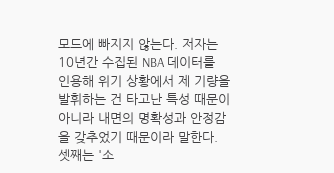모드에 빠지지 않는다. 저자는 10년간 수집된 NBA 데이터를 인용해 위기 상황에서 제 기량을 발휘하는 건 타고난 특성 때문이 아니라 내면의 명확성과 안정감을 갖추었기 때문이라 말한다.
셋째는 '소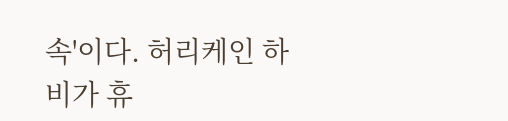속'이다. 허리케인 하비가 휴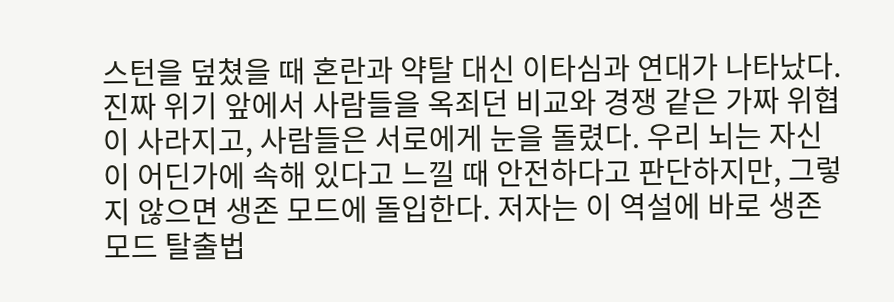스턴을 덮쳤을 때 혼란과 약탈 대신 이타심과 연대가 나타났다. 진짜 위기 앞에서 사람들을 옥죄던 비교와 경쟁 같은 가짜 위협이 사라지고, 사람들은 서로에게 눈을 돌렸다. 우리 뇌는 자신이 어딘가에 속해 있다고 느낄 때 안전하다고 판단하지만, 그렇지 않으면 생존 모드에 돌입한다. 저자는 이 역설에 바로 생존 모드 탈출법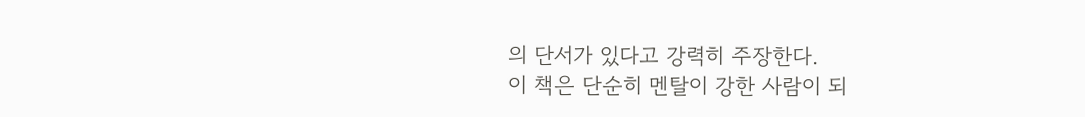의 단서가 있다고 강력히 주장한다.
이 책은 단순히 멘탈이 강한 사람이 되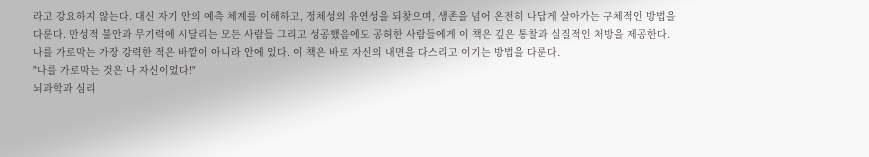라고 강요하지 않는다. 대신 자기 안의 예측 체계를 이해하고, 정체성의 유연성을 되찾으며, 생존을 넘어 온전히 나답게 살아가는 구체적인 방법을 다룬다. 만성적 불안과 무기력에 시달리는 모든 사람들 그리고 성공했음에도 공허한 사람들에게 이 책은 깊은 통찰과 실질적인 처방을 제공한다. 나를 가로막는 가장 강력한 적은 바깥이 아니라 안에 있다. 이 책은 바로 자신의 내면을 다스리고 이기는 방법을 다룬다.
"나를 가로막는 것은 나 자신이었다!"
뇌과학과 심리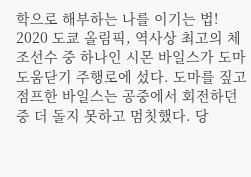학으로 해부하는 나를 이기는 법!
2020 도쿄 올림픽, 역사상 최고의 체조선수 중 하나인 시몬 바일스가 도마 도움닫기 주행로에 섰다. 도마를 짚고 점프한 바일스는 공중에서 회전하던 중 더 돌지 못하고 멈칫했다. 당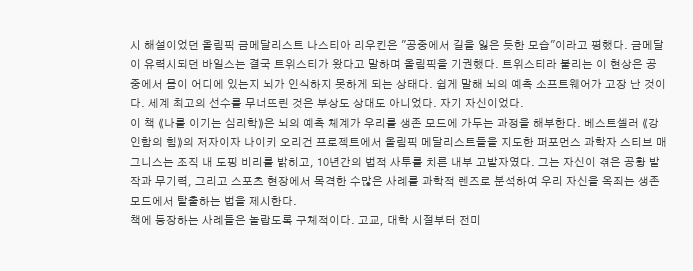시 해설이었던 올림픽 금메달리스트 나스티아 리우킨은 "공중에서 길을 잃은 듯한 모습"이라고 평했다. 금메달이 유력시되던 바일스는 결국 트위스티가 왔다고 말하며 올림픽을 기권했다. 트위스티라 불리는 이 현상은 공중에서 몸이 어디에 있는지 뇌가 인식하지 못하게 되는 상태다. 쉽게 말해 뇌의 예측 소프트웨어가 고장 난 것이다. 세계 최고의 선수를 무너뜨린 것은 부상도 상대도 아니었다. 자기 자신이었다.
이 책 ⟪나를 이기는 심리학⟫은 뇌의 예측 체계가 우리를 생존 모드에 가두는 과정을 해부한다. 베스트셀러 ⟪강인함의 힘⟫의 저자이자 나이키 오리건 프로젝트에서 올림픽 메달리스트들을 지도한 퍼포먼스 과학자 스티브 매그니스는 조직 내 도핑 비리를 밝히고, 10년간의 법적 사투를 치른 내부 고발자였다. 그는 자신이 겪은 공황 발작과 무기력, 그리고 스포츠 현장에서 목격한 수많은 사례를 과학적 렌즈로 분석하여 우리 자신을 옥죄는 생존 모드에서 탈출하는 법을 제시한다.
책에 등장하는 사례들은 놀랍도록 구체적이다. 고교, 대학 시절부터 전미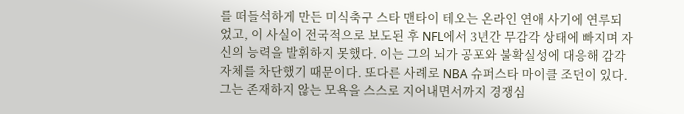를 떠들석하게 만든 미식축구 스타 맨타이 테오는 온라인 연애 사기에 연루되었고, 이 사실이 전국적으로 보도된 후 NFL에서 3년간 무감각 상태에 빠지며 자신의 능력을 발휘하지 못했다. 이는 그의 뇌가 공포와 불확실성에 대응해 감각 자체를 차단했기 때문이다. 또다른 사례로 NBA 슈퍼스타 마이클 조던이 있다. 그는 존재하지 않는 모욕을 스스로 지어내면서까지 경쟁심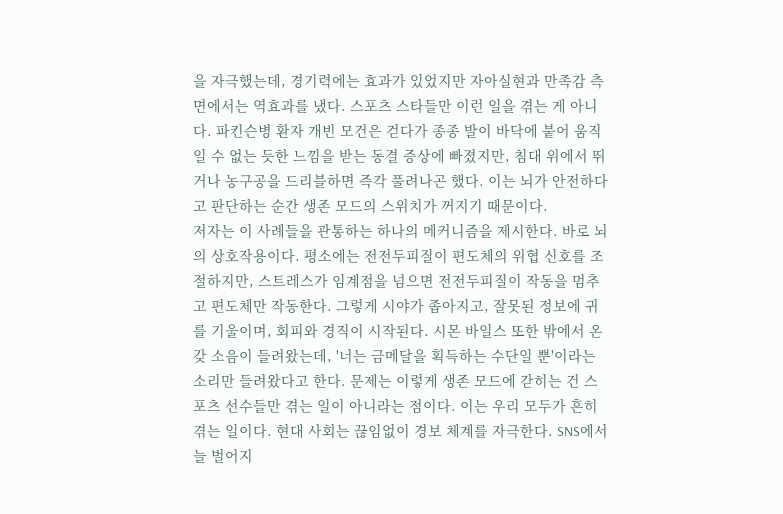을 자극했는데, 경기력에는 효과가 있었지만 자아실현과 만족감 측면에서는 역효과를 냈다. 스포츠 스타들만 이런 일을 겪는 게 아니다. 파킨슨병 환자 개빈 모건은 걷다가 종종 발이 바닥에 붙어 움직일 수 없는 듯한 느낌을 받는 동결 증상에 빠졌지만, 침대 위에서 뛰거나 농구공을 드리블하면 즉각 풀려나곤 했다. 이는 뇌가 안전하다고 판단하는 순간 생존 모드의 스위치가 꺼지기 때문이다.
저자는 이 사례들을 관통하는 하나의 메커니즘을 제시한다. 바로 뇌의 상호작용이다. 평소에는 전전두피질이 편도체의 위협 신호를 조절하지만, 스트레스가 임계점을 넘으면 전전두피질이 작동을 멈추고 편도체만 작동한다. 그렇게 시야가 좁아지고, 잘못된 정보에 귀를 기울이며, 회피와 경직이 시작된다. 시몬 바일스 또한 밖에서 온갖 소음이 들려왔는데, '너는 금메달을 획득하는 수단일 뿐'이라는 소리만 들려왔다고 한다. 문제는 이렇게 생존 모드에 갇히는 건 스포츠 선수들만 겪는 일이 아니라는 점이다. 이는 우리 모두가 흔히 겪는 일이다. 현대 사회는 끊임없이 경보 체계를 자극한다. SNS에서 늘 벌어지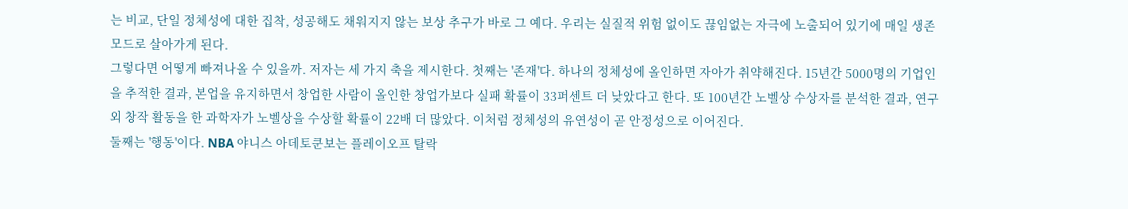는 비교, 단일 정체성에 대한 집착, 성공해도 채워지지 않는 보상 추구가 바로 그 예다. 우리는 실질적 위험 없이도 끊임없는 자극에 노출되어 있기에 매일 생존 모드로 살아가게 된다.
그렇다면 어떻게 빠져나올 수 있을까. 저자는 세 가지 축을 제시한다. 첫째는 '존재'다. 하나의 정체성에 올인하면 자아가 취약해진다. 15년간 5000명의 기업인을 추적한 결과, 본업을 유지하면서 창업한 사람이 올인한 창업가보다 실패 확률이 33퍼센트 더 낮았다고 한다. 또 100년간 노벨상 수상자를 분석한 결과, 연구 외 창작 활동을 한 과학자가 노벨상을 수상할 확률이 22배 더 많았다. 이처럼 정체성의 유연성이 곧 안정성으로 이어진다.
둘째는 '행동'이다. NBA 야니스 아데토쿤보는 플레이오프 탈락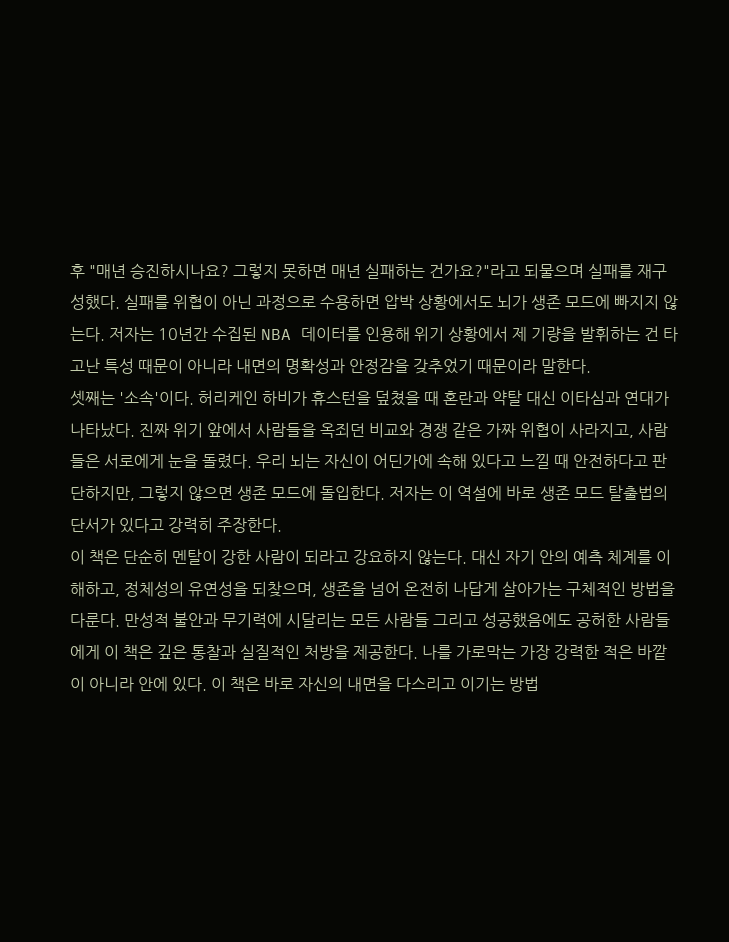후 "매년 승진하시나요? 그렇지 못하면 매년 실패하는 건가요?"라고 되물으며 실패를 재구성했다. 실패를 위협이 아닌 과정으로 수용하면 압박 상황에서도 뇌가 생존 모드에 빠지지 않는다. 저자는 10년간 수집된 NBA 데이터를 인용해 위기 상황에서 제 기량을 발휘하는 건 타고난 특성 때문이 아니라 내면의 명확성과 안정감을 갖추었기 때문이라 말한다.
셋째는 '소속'이다. 허리케인 하비가 휴스턴을 덮쳤을 때 혼란과 약탈 대신 이타심과 연대가 나타났다. 진짜 위기 앞에서 사람들을 옥죄던 비교와 경쟁 같은 가짜 위협이 사라지고, 사람들은 서로에게 눈을 돌렸다. 우리 뇌는 자신이 어딘가에 속해 있다고 느낄 때 안전하다고 판단하지만, 그렇지 않으면 생존 모드에 돌입한다. 저자는 이 역설에 바로 생존 모드 탈출법의 단서가 있다고 강력히 주장한다.
이 책은 단순히 멘탈이 강한 사람이 되라고 강요하지 않는다. 대신 자기 안의 예측 체계를 이해하고, 정체성의 유연성을 되찾으며, 생존을 넘어 온전히 나답게 살아가는 구체적인 방법을 다룬다. 만성적 불안과 무기력에 시달리는 모든 사람들 그리고 성공했음에도 공허한 사람들에게 이 책은 깊은 통찰과 실질적인 처방을 제공한다. 나를 가로막는 가장 강력한 적은 바깥이 아니라 안에 있다. 이 책은 바로 자신의 내면을 다스리고 이기는 방법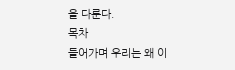을 다룬다.
목차
들어가며 우리는 왜 이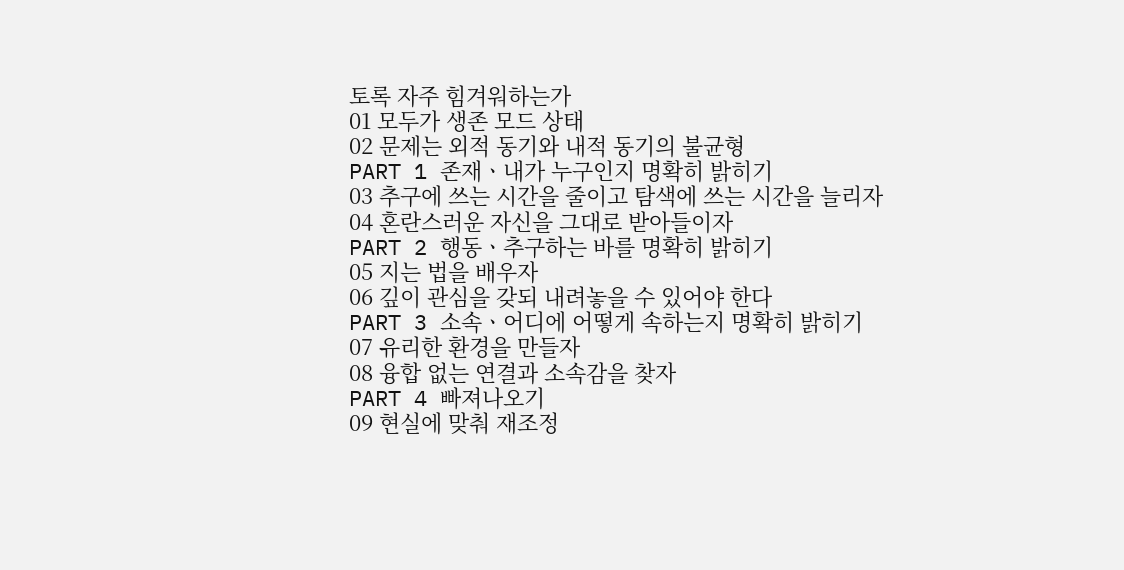토록 자주 힘겨워하는가
01 모두가 생존 모드 상태
02 문제는 외적 동기와 내적 동기의 불균형
PART 1 존재ㆍ내가 누구인지 명확히 밝히기
03 추구에 쓰는 시간을 줄이고 탐색에 쓰는 시간을 늘리자
04 혼란스러운 자신을 그대로 받아들이자
PART 2 행동ㆍ추구하는 바를 명확히 밝히기
05 지는 법을 배우자
06 깊이 관심을 갖되 내려놓을 수 있어야 한다
PART 3 소속ㆍ어디에 어떻게 속하는지 명확히 밝히기
07 유리한 환경을 만들자
08 융합 없는 연결과 소속감을 찾자
PART 4 빠져나오기
09 현실에 맞춰 재조정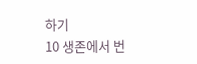하기
10 생존에서 번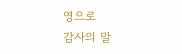영으로
감사의 말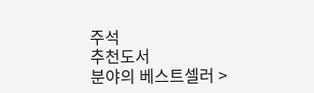주석
추천도서
분야의 베스트셀러 >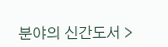분야의 신간도서 >